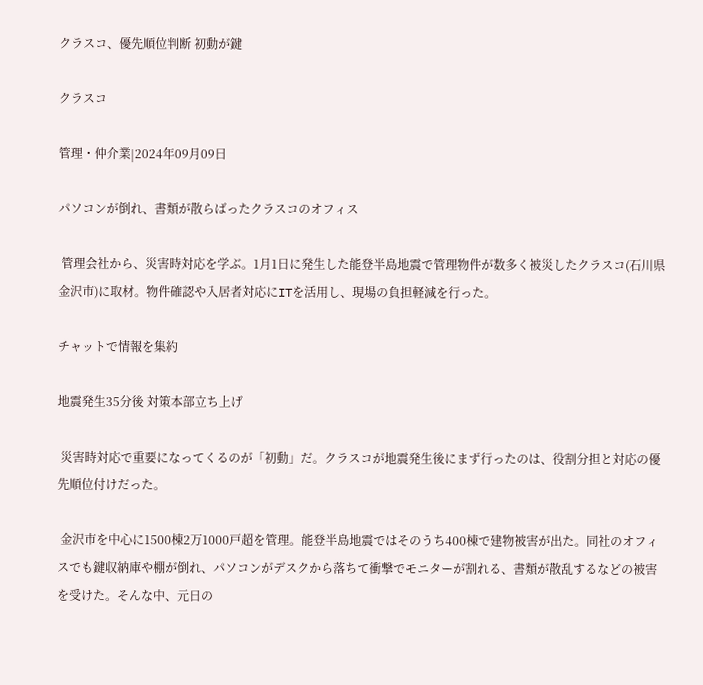クラスコ、優先順位判断 初動が鍵

クラスコ

管理・仲介業|2024年09月09日

パソコンが倒れ、書類が散らばったクラスコのオフィス

 管理会社から、災害時対応を学ぶ。1月1日に発生した能登半島地震で管理物件が数多く被災したクラスコ(石川県金沢市)に取材。物件確認や入居者対応にITを活用し、現場の負担軽減を行った。

チャットで情報を集約

地震発生35分後 対策本部立ち上げ

 災害時対応で重要になってくるのが「初動」だ。クラスコが地震発生後にまず行ったのは、役割分担と対応の優先順位付けだった。

 金沢市を中心に1500棟2万1000戸超を管理。能登半島地震ではそのうち400棟で建物被害が出た。同社のオフィスでも鍵収納庫や棚が倒れ、パソコンがデスクから落ちて衝撃でモニターが割れる、書類が散乱するなどの被害を受けた。そんな中、元日の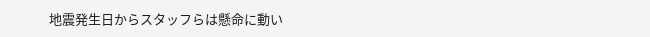地震発生日からスタッフらは懸命に動い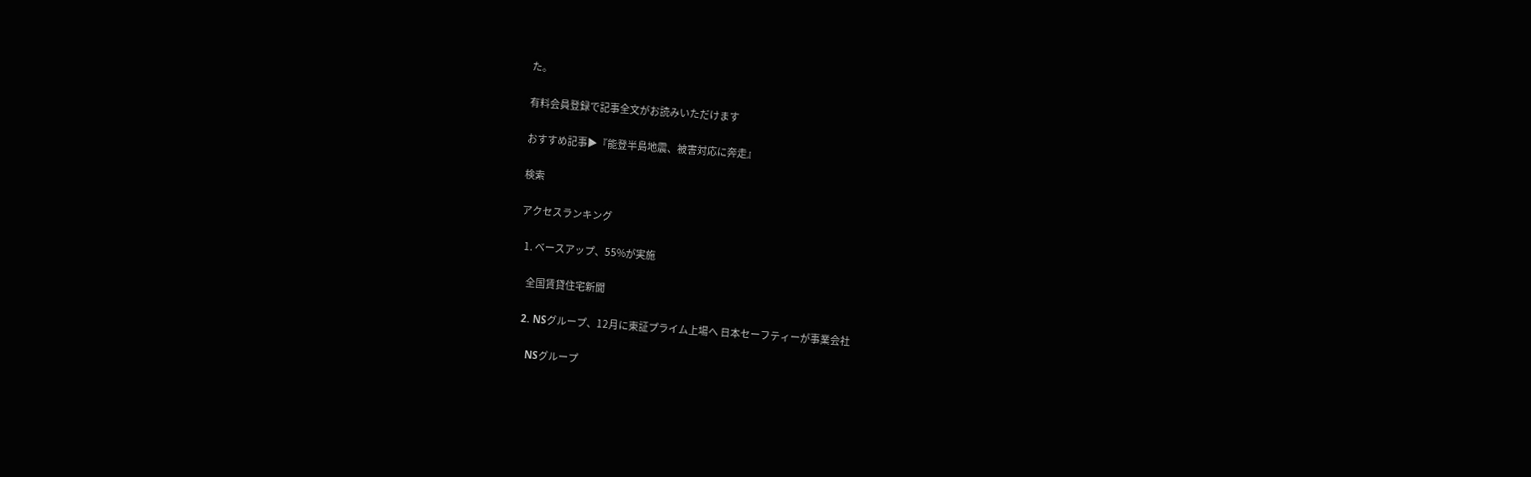た。

有料会員登録で記事全文がお読みいただけます

おすすめ記事▶『能登半島地震、被害対応に奔走』

検索

アクセスランキング

  1. ベースアップ、55%が実施

    全国賃貸住宅新聞

  2. NSグループ、12月に東証プライム上場へ 日本セーフティーが事業会社

    NSグループ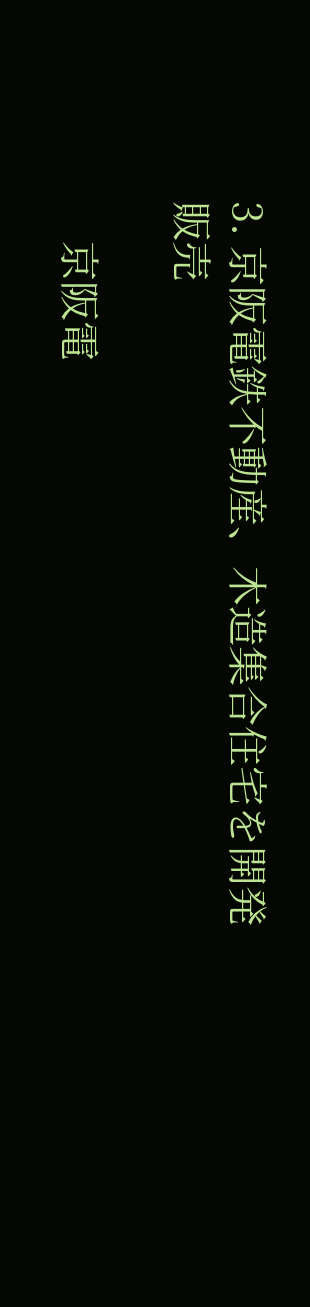3. 京阪電鉄不動産、木造集合住宅を開発販売

    京阪電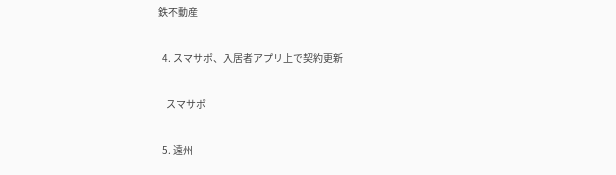鉄不動産

  4. スマサポ、入居者アプリ上で契約更新

    スマサポ

  5. 遠州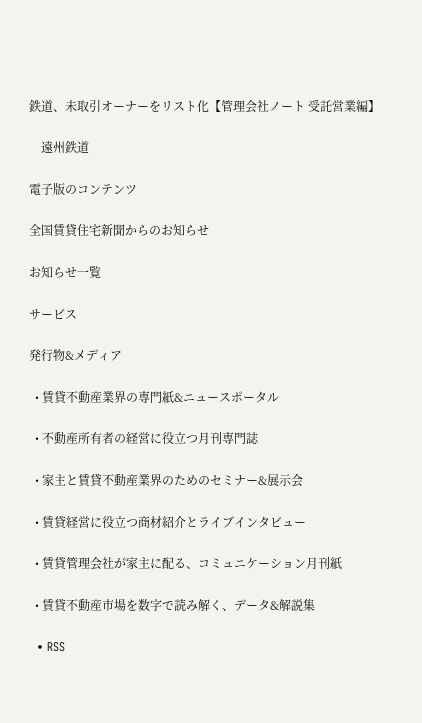鉄道、未取引オーナーをリスト化【管理会社ノート 受託営業編】

    遠州鉄道

電子版のコンテンツ

全国賃貸住宅新聞からのお知らせ

お知らせ一覧

サービス

発行物&メディア

  • 賃貸不動産業界の専門紙&ニュースポータル

  • 不動産所有者の経営に役立つ月刊専門誌

  • 家主と賃貸不動産業界のためのセミナー&展示会

  • 賃貸経営に役立つ商材紹介とライブインタビュー

  • 賃貸管理会社が家主に配る、コミュニケーション月刊紙

  • 賃貸不動産市場を数字で読み解く、データ&解説集

  • RSS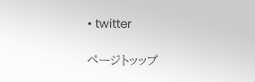• twitter

ページトッップ